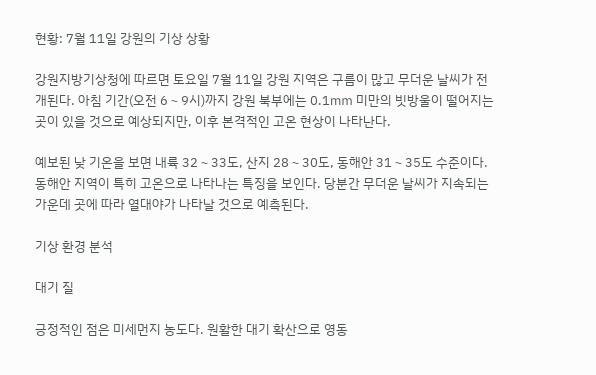현황: 7월 11일 강원의 기상 상황

강원지방기상청에 따르면 토요일 7월 11일 강원 지역은 구름이 많고 무더운 날씨가 전개된다. 아침 기간(오전 6∼9시)까지 강원 북부에는 0.1㎜ 미만의 빗방울이 떨어지는 곳이 있을 것으로 예상되지만, 이후 본격적인 고온 현상이 나타난다.

예보된 낮 기온을 보면 내륙 32∼33도, 산지 28∼30도, 동해안 31∼35도 수준이다. 동해안 지역이 특히 고온으로 나타나는 특징을 보인다. 당분간 무더운 날씨가 지속되는 가운데 곳에 따라 열대야가 나타날 것으로 예측된다.

기상 환경 분석

대기 질

긍정적인 점은 미세먼지 농도다. 원활한 대기 확산으로 영동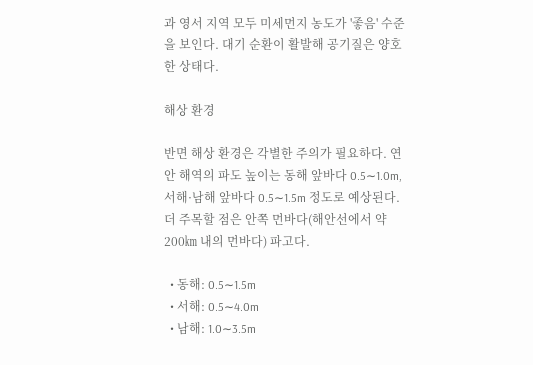과 영서 지역 모두 미세먼지 농도가 '좋음' 수준을 보인다. 대기 순환이 활발해 공기질은 양호한 상태다.

해상 환경

반면 해상 환경은 각별한 주의가 필요하다. 연안 해역의 파도 높이는 동해 앞바다 0.5∼1.0m, 서해·남해 앞바다 0.5∼1.5m 정도로 예상된다. 더 주목할 점은 안쪽 먼바다(해안선에서 약 200㎞ 내의 먼바다) 파고다.

  • 동해: 0.5∼1.5m
  • 서해: 0.5∼4.0m
  • 남해: 1.0∼3.5m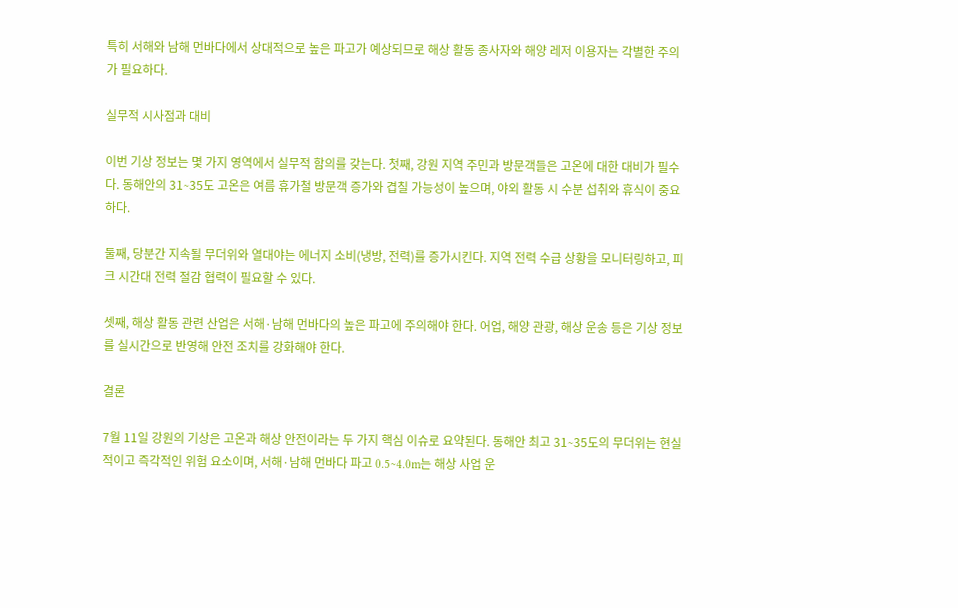특히 서해와 남해 먼바다에서 상대적으로 높은 파고가 예상되므로 해상 활동 종사자와 해양 레저 이용자는 각별한 주의가 필요하다.

실무적 시사점과 대비

이번 기상 정보는 몇 가지 영역에서 실무적 함의를 갖는다. 첫째, 강원 지역 주민과 방문객들은 고온에 대한 대비가 필수다. 동해안의 31∼35도 고온은 여름 휴가철 방문객 증가와 겹칠 가능성이 높으며, 야외 활동 시 수분 섭취와 휴식이 중요하다.

둘째, 당분간 지속될 무더위와 열대야는 에너지 소비(냉방, 전력)를 증가시킨다. 지역 전력 수급 상황을 모니터링하고, 피크 시간대 전력 절감 협력이 필요할 수 있다.

셋째, 해상 활동 관련 산업은 서해·남해 먼바다의 높은 파고에 주의해야 한다. 어업, 해양 관광, 해상 운송 등은 기상 정보를 실시간으로 반영해 안전 조치를 강화해야 한다.

결론

7월 11일 강원의 기상은 고온과 해상 안전이라는 두 가지 핵심 이슈로 요약된다. 동해안 최고 31∼35도의 무더위는 현실적이고 즉각적인 위험 요소이며, 서해·남해 먼바다 파고 0.5∼4.0m는 해상 사업 운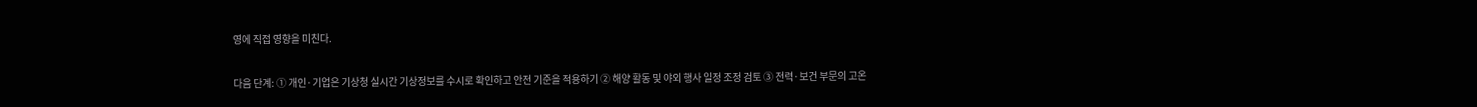영에 직접 영향을 미친다.

다음 단계: ① 개인·기업은 기상청 실시간 기상정보를 수시로 확인하고 안전 기준을 적용하기 ② 해양 활동 및 야외 행사 일정 조정 검토 ③ 전력·보건 부문의 고온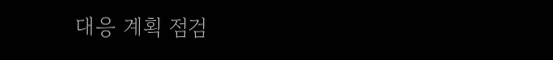대응 계획 점검